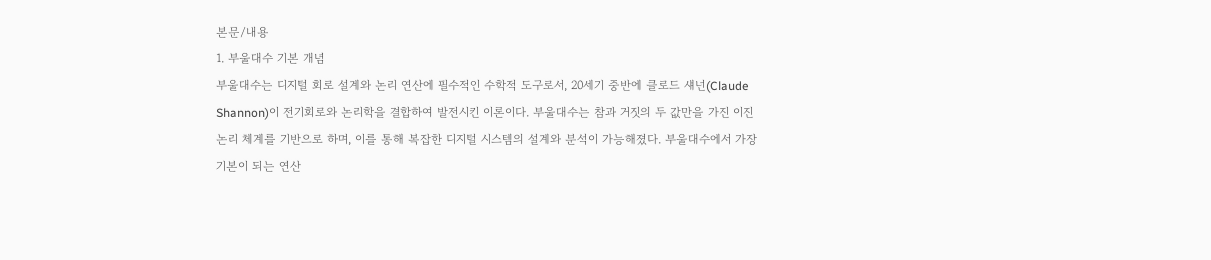본문/내용
1. 부울대수 기본 개념
부울대수는 디지털 회로 설계와 논리 연산에 필수적인 수학적 도구로서, 20세기 중반에 클로드 섀넌(Claude Shannon)이 전기회로와 논리학을 결합하여 발전시킨 이론이다. 부울대수는 참과 거짓의 두 값만을 가진 이진 논리 체계를 기반으로 하며, 이를 통해 복잡한 디지털 시스템의 설계와 분석이 가능해졌다. 부울대수에서 가장 기본이 되는 연산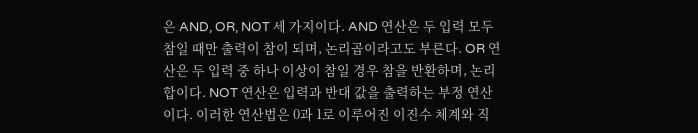은 AND, OR, NOT 세 가지이다. AND 연산은 두 입력 모두 참일 때만 출력이 참이 되며, 논리곱이라고도 부른다. OR 연산은 두 입력 중 하나 이상이 참일 경우 참을 반환하며, 논리합이다. NOT 연산은 입력과 반대 값을 출력하는 부정 연산이다. 이러한 연산법은 0과 1로 이루어진 이진수 체계와 직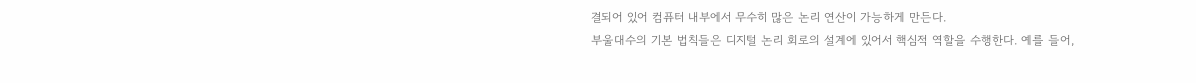결되어 있어 컴퓨터 내부에서 무수히 많은 논리 연산이 가능하게 만든다.
부울대수의 기본 법칙들은 디지털 논리 회로의 설계에 있어서 핵심적 역할을 수행한다. 예를 들어,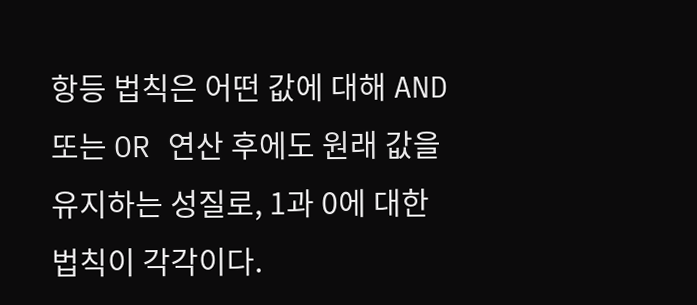항등 법칙은 어떤 값에 대해 AND 또는 OR 연산 후에도 원래 값을 유지하는 성질로, 1과 0에 대한 법칙이 각각이다.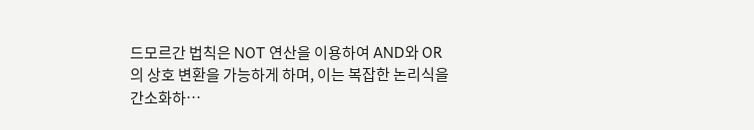드모르간 법칙은 NOT 연산을 이용하여 AND와 OR의 상호 변환을 가능하게 하며, 이는 복잡한 논리식을 간소화하…